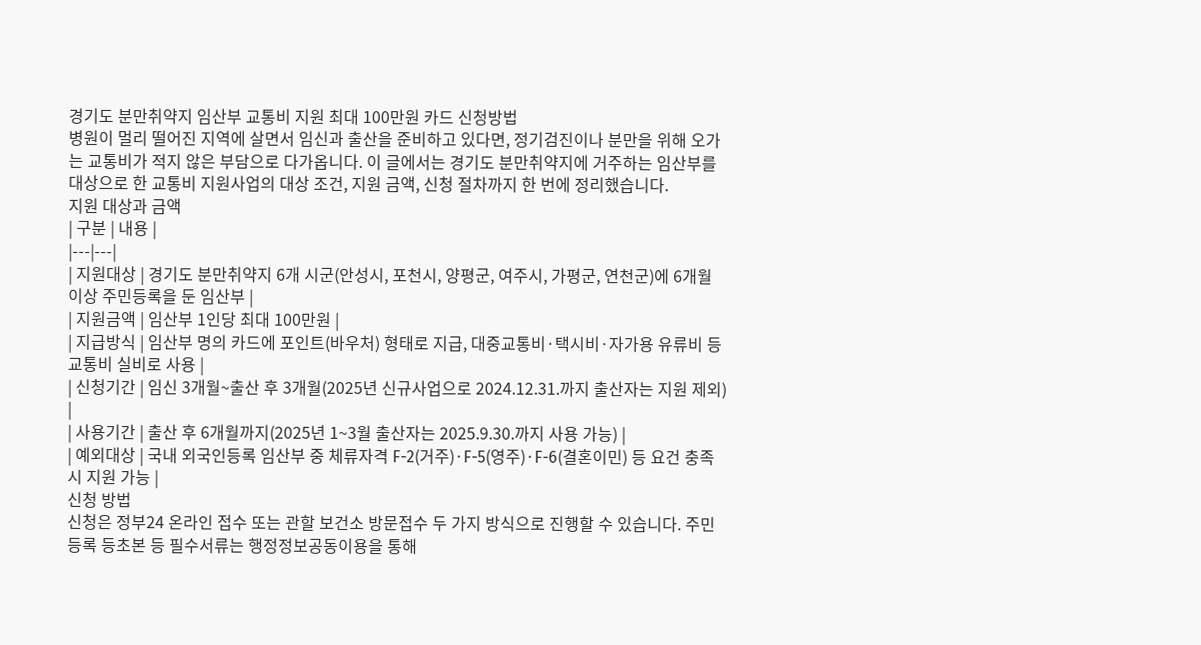경기도 분만취약지 임산부 교통비 지원 최대 100만원 카드 신청방법
병원이 멀리 떨어진 지역에 살면서 임신과 출산을 준비하고 있다면, 정기검진이나 분만을 위해 오가는 교통비가 적지 않은 부담으로 다가옵니다. 이 글에서는 경기도 분만취약지에 거주하는 임산부를 대상으로 한 교통비 지원사업의 대상 조건, 지원 금액, 신청 절차까지 한 번에 정리했습니다.
지원 대상과 금액
| 구분 | 내용 |
|---|---|
| 지원대상 | 경기도 분만취약지 6개 시군(안성시, 포천시, 양평군, 여주시, 가평군, 연천군)에 6개월 이상 주민등록을 둔 임산부 |
| 지원금액 | 임산부 1인당 최대 100만원 |
| 지급방식 | 임산부 명의 카드에 포인트(바우처) 형태로 지급, 대중교통비·택시비·자가용 유류비 등 교통비 실비로 사용 |
| 신청기간 | 임신 3개월~출산 후 3개월(2025년 신규사업으로 2024.12.31.까지 출산자는 지원 제외) |
| 사용기간 | 출산 후 6개월까지(2025년 1~3월 출산자는 2025.9.30.까지 사용 가능) |
| 예외대상 | 국내 외국인등록 임산부 중 체류자격 F-2(거주)·F-5(영주)·F-6(결혼이민) 등 요건 충족 시 지원 가능 |
신청 방법
신청은 정부24 온라인 접수 또는 관할 보건소 방문접수 두 가지 방식으로 진행할 수 있습니다. 주민등록 등초본 등 필수서류는 행정정보공동이용을 통해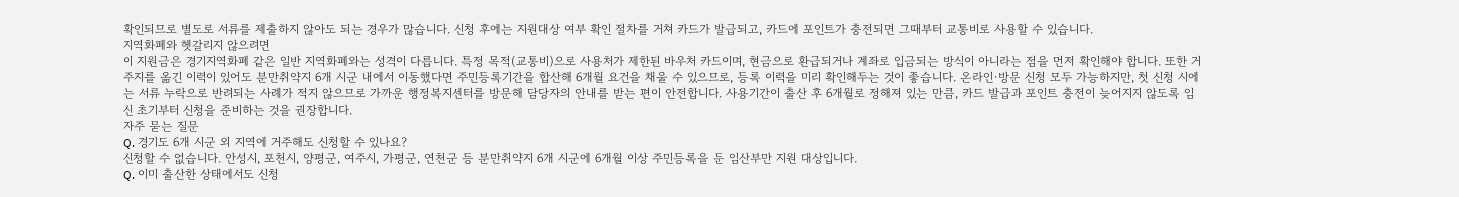확인되므로 별도로 서류를 제출하지 않아도 되는 경우가 많습니다. 신청 후에는 지원대상 여부 확인 절차를 거쳐 카드가 발급되고, 카드에 포인트가 충전되면 그때부터 교통비로 사용할 수 있습니다.
지역화폐와 헷갈리지 않으려면
이 지원금은 경기지역화폐 같은 일반 지역화폐와는 성격이 다릅니다. 특정 목적(교통비)으로 사용처가 제한된 바우처 카드이며, 현금으로 환급되거나 계좌로 입금되는 방식이 아니라는 점을 먼저 확인해야 합니다. 또한 거주지를 옮긴 이력이 있어도 분만취약지 6개 시군 내에서 이동했다면 주민등록기간을 합산해 6개월 요건을 채울 수 있으므로, 등록 이력을 미리 확인해두는 것이 좋습니다. 온라인·방문 신청 모두 가능하지만, 첫 신청 시에는 서류 누락으로 반려되는 사례가 적지 않으므로 가까운 행정복지센터를 방문해 담당자의 안내를 받는 편이 안전합니다. 사용기간이 출산 후 6개월로 정해져 있는 만큼, 카드 발급과 포인트 충전이 늦어지지 않도록 임신 초기부터 신청을 준비하는 것을 권장합니다.
자주 묻는 질문
Q. 경기도 6개 시군 외 지역에 거주해도 신청할 수 있나요?
신청할 수 없습니다. 안성시, 포천시, 양평군, 여주시, 가평군, 연천군 등 분만취약지 6개 시군에 6개월 이상 주민등록을 둔 임산부만 지원 대상입니다.
Q. 이미 출산한 상태에서도 신청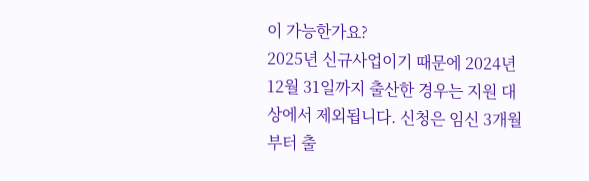이 가능한가요?
2025년 신규사업이기 때문에 2024년 12월 31일까지 출산한 경우는 지원 대상에서 제외됩니다. 신청은 임신 3개월부터 출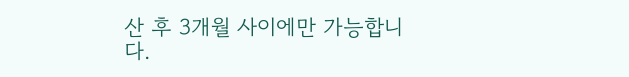산 후 3개월 사이에만 가능합니다.